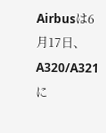Airbusは6月17日、A320/A321に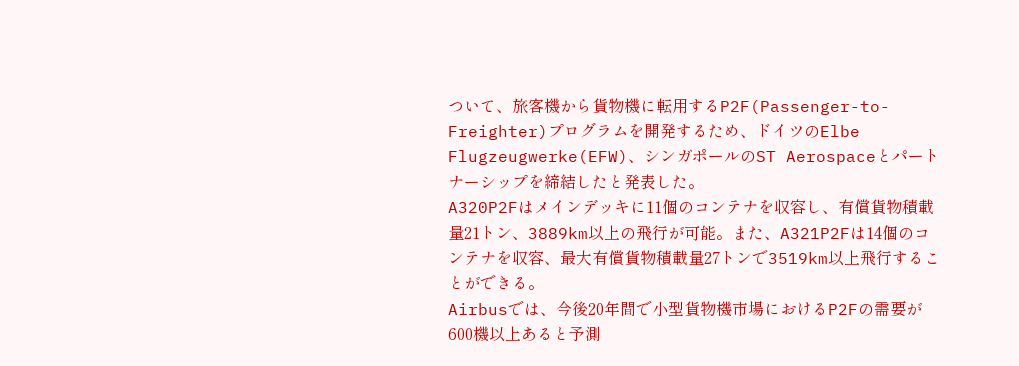ついて、旅客機から貨物機に転用するP2F(Passenger-to-Freighter)プログラムを開発するため、ドイツのElbe Flugzeugwerke(EFW)、シンガポールのST Aerospaceとパートナーシップを締結したと発表した。
A320P2Fはメインデッキに11個のコンテナを収容し、有償貨物積載量21トン、3889km以上の飛行が可能。また、A321P2Fは14個のコンテナを収容、最大有償貨物積載量27トンで3519km以上飛行することができる。
Airbusでは、今後20年間で小型貨物機市場におけるP2Fの需要が600機以上あると予測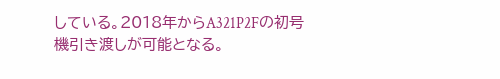している。2018年からA321P2Fの初号機引き渡しが可能となる。